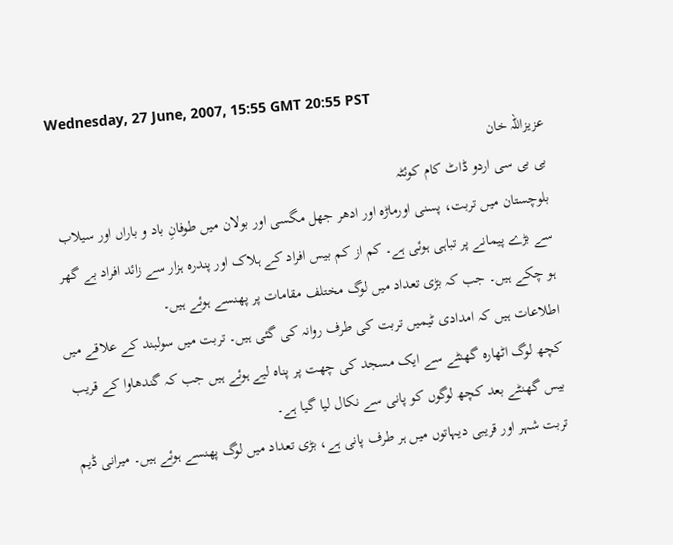Wednesday, 27 June, 2007, 15:55 GMT 20:55 PST
عزیزاللہ خان
بی بی سی اردو ڈاٹ کام کوئٹہ
بلوچستان میں تربت، پسنی اورماڑہ اور ادھر جھل مگسی اور بولان میں طوفانِ باد و باراں اور سیلاب سے بڑے پیمانے پر تباہی ہوئی ہے۔ کم از کم بیس افراد کے ہلاک اور پندرہ ہزار سے زائد افراد بے گھر ہو چکے ہیں۔ جب کہ بڑی تعداد میں لوگ مختلف مقامات پر پھنسے ہوئے ہیں۔
اطلاعات ہیں کہ امدادی ٹیمیں تربت کی طرف روانہ کی گئی ہیں۔ تربت میں سولبند کے علاقے میں کچھ لوگ اٹھارہ گھنٹے سے ایک مسجد کی چھت پر پناہ لیے ہوئے ہیں جب کہ گندھاوا کے قریب بیس گھنٹے بعد کچھ لوگوں کو پانی سے نکال لیا گیا ہے۔
تربت شہر اور قریبی دیہاتوں میں ہر طرف پانی ہے، بڑی تعداد میں لوگ پھنسے ہوئے ہیں۔ میرانی ڈیم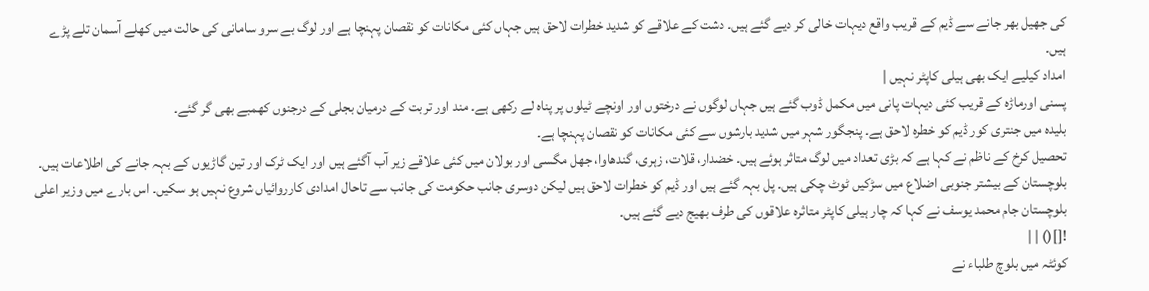کی جھیل بھر جانے سے ڈیم کے قریب واقع دیہات خالی کر دیے گئے ہیں۔ دشت کے علاقے کو شدید خطرات لاحق ہیں جہاں کئی مکانات کو نقصان پہنچا ہے اور لوگ بے سرو سامانی کی حالت میں کھلے آسمان تلے پڑے ہیں۔
امداد کیلیے ایک بھی ہیلی کاپٹر نہیں |
پسنی اورماڑہ کے قریب کئی دیہات پانی میں مکمل ڈوب گئے ہیں جہاں لوگوں نے درختوں اور اونچے ٹیلوں پر پناہ لے رکھی ہے۔ مند اور تربت کے درمیان بجلی کے درجنوں کھمبے بھی گر گئے۔
بلیدہ میں جنتری کور ڈیم کو خطرہ لاحق ہے۔ پنجگور شہر میں شدید بارشوں سے کئی مکانات کو نقصان پہنچا ہے۔
تحصیل کرخ کے ناظم نے کہا ہے کہ بڑی تعداد میں لوگ متاثر ہوئے ہیں۔ خضدار، قلات، زہری، گندھاوا، جھل مگسی اور بولان میں کئی علاقے زیر آب آگئے ہیں اور ایک ٹرک اور تین گاڑیوں کے بہہ جانے کی اطلاعات ہیں۔
بلوچستان کے بیشتر جنوبی اضلاع میں سڑکیں ٹوٹ چکی ہیں۔ پل بہہ گئے ہیں اور ڈیم کو خطرات لاحق ہیں لیکن دوسری جانب حکومت کی جانب سے تاحال امدادی کارروائیاں شروع نہیں ہو سکیں۔ اس بارے میں وزیر اعلی بلوچستان جام محمد یوسف نے کہا کہ چار ہیلی کاپٹر متاثرہ علاقوں کی طرف بھیج دیے گئے ہیں۔
![]() | |
کوئٹہ میں بلوچ طلباء نے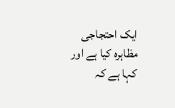ایک احتجاجی مظاہرہ کیا ہے اور کہا ہے کہ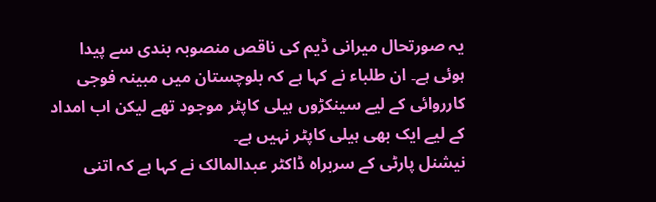یہ صورتحال میرانی ڈیم کی ناقص منصوبہ بندی سے پیدا ہوئی ہے۔ ان طلباء نے کہا ہے کہ بلوچستان میں مبینہ فوجی کارروائی کے لیے سینکڑوں ہیلی کاپٹر موجود تھے لیکن اب امداد کے لیے ایک بھی ہیلی کاپٹر نہیں ہے۔
نیشنل پارٹی کے سربراہ ڈاکٹر عبدالمالک نے کہا ہے کہ اتنی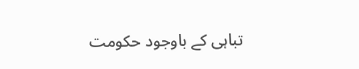تباہی کے باوجود حکومت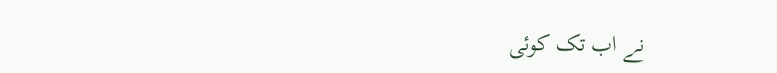نے اب تک کوئی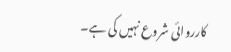کارروائی شروع نہیں کی ہے۔